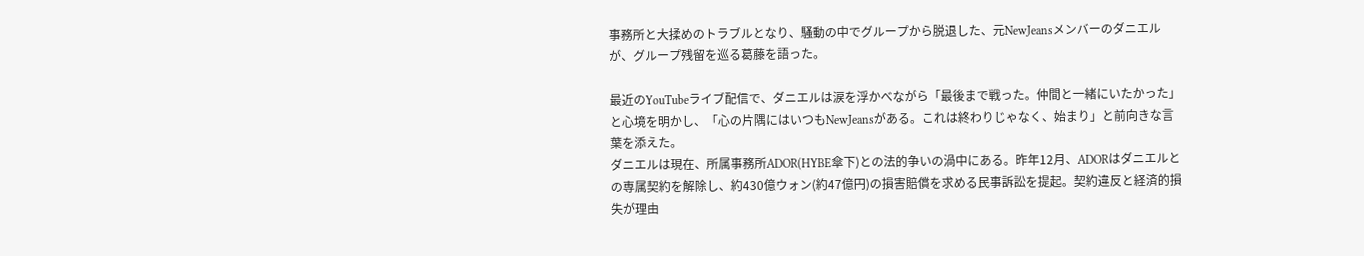事務所と大揉めのトラブルとなり、騒動の中でグループから脱退した、元NewJeansメンバーのダニエルが、グループ残留を巡る葛藤を語った。

最近のYouTubeライブ配信で、ダニエルは涙を浮かべながら「最後まで戦った。仲間と一緒にいたかった」と心境を明かし、「心の片隅にはいつもNewJeansがある。これは終わりじゃなく、始まり」と前向きな言葉を添えた。
ダニエルは現在、所属事務所ADOR(HYBE傘下)との法的争いの渦中にある。昨年12月、ADORはダニエルとの専属契約を解除し、約430億ウォン(約47億円)の損害賠償を求める民事訴訟を提起。契約違反と経済的損失が理由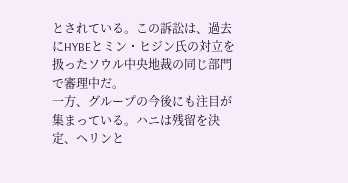とされている。この訴訟は、過去にHYBEとミン・ヒジン氏の対立を扱ったソウル中央地裁の同じ部門で審理中だ。
一方、グループの今後にも注目が集まっている。ハニは残留を決定、ヘリンと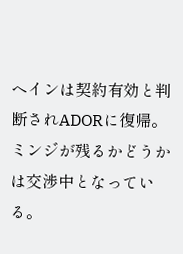ヘインは契約有効と判断されADORに復帰。ミンジが残るかどうかは交渉中となっている。